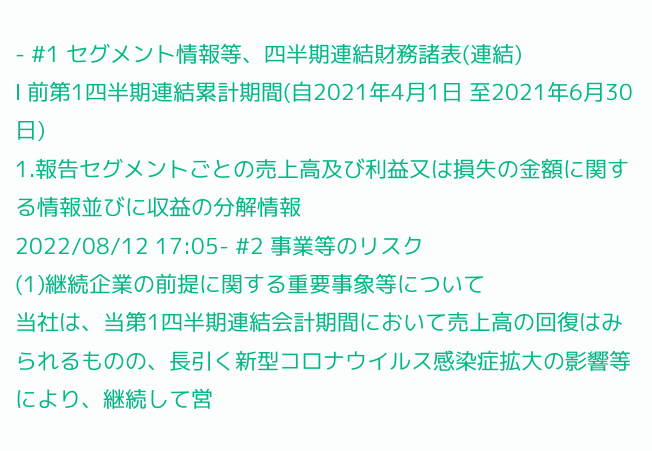- #1 セグメント情報等、四半期連結財務諸表(連結)
Ⅰ 前第1四半期連結累計期間(自2021年4月1日 至2021年6月30日)
1.報告セグメントごとの売上高及び利益又は損失の金額に関する情報並びに収益の分解情報
2022/08/12 17:05- #2 事業等のリスク
(1)継続企業の前提に関する重要事象等について
当社は、当第1四半期連結会計期間において売上高の回復はみられるものの、長引く新型コロナウイルス感染症拡大の影響等により、継続して営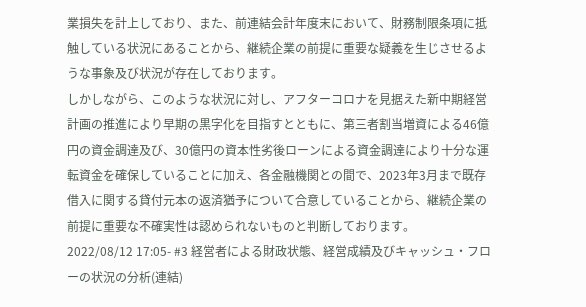業損失を計上しており、また、前連結会計年度末において、財務制限条項に抵触している状況にあることから、継続企業の前提に重要な疑義を生じさせるような事象及び状況が存在しております。
しかしながら、このような状況に対し、アフターコロナを見据えた新中期経営計画の推進により早期の黒字化を目指すとともに、第三者割当増資による46億円の資金調達及び、30億円の資本性劣後ローンによる資金調達により十分な運転資金を確保していることに加え、各金融機関との間で、2023年3月まで既存借入に関する貸付元本の返済猶予について合意していることから、継続企業の前提に重要な不確実性は認められないものと判断しております。
2022/08/12 17:05- #3 経営者による財政状態、経営成績及びキャッシュ・フローの状況の分析(連結)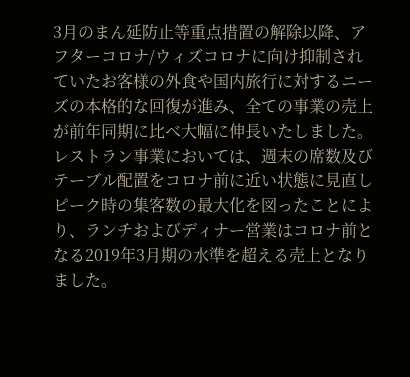3月のまん延防止等重点措置の解除以降、アフターコロナ/ウィズコロナに向け抑制されていたお客様の外食や国内旅行に対するニーズの本格的な回復が進み、全ての事業の売上が前年同期に比べ大幅に伸長いたしました。レストラン事業においては、週末の席数及びテーブル配置をコロナ前に近い状態に見直しピーク時の集客数の最大化を図ったことにより、ランチおよびディナー営業はコロナ前となる2019年3月期の水準を超える売上となりました。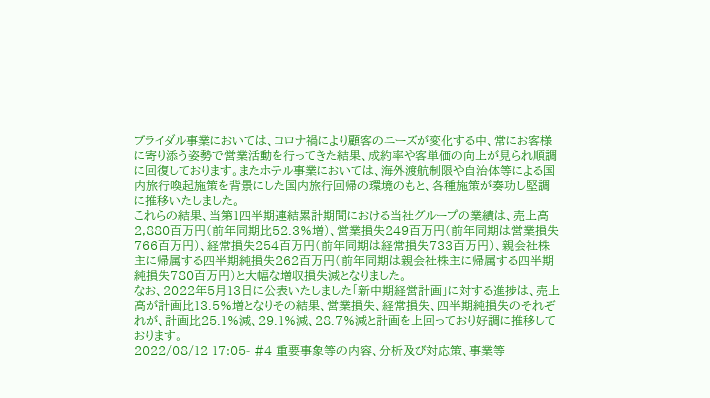ブライダル事業においては、コロナ禍により顧客のニーズが変化する中、常にお客様に寄り添う姿勢で営業活動を行ってきた結果、成約率や客単価の向上が見られ順調に回復しております。またホテル事業においては、海外渡航制限や自治体等による国内旅行喚起施策を背景にした国内旅行回帰の環境のもと、各種施策が奏功し堅調に推移いたしました。
これらの結果、当第1四半期連結累計期間における当社グループの業績は、売上高2,880百万円(前年同期比52.3%増)、営業損失249百万円(前年同期は営業損失766百万円)、経常損失254百万円(前年同期は経常損失733百万円)、親会社株主に帰属する四半期純損失262百万円(前年同期は親会社株主に帰属する四半期純損失780百万円)と大幅な増収損失減となりました。
なお、2022年5月13日に公表いたしました「新中期経営計画」に対する進捗は、売上高が計画比13.5%増となりその結果、営業損失、経常損失、四半期純損失のそれぞれが、計画比25.1%減、29.1%減、28.7%減と計画を上回っており好調に推移しております。
2022/08/12 17:05- #4 重要事象等の内容、分析及び対応策、事業等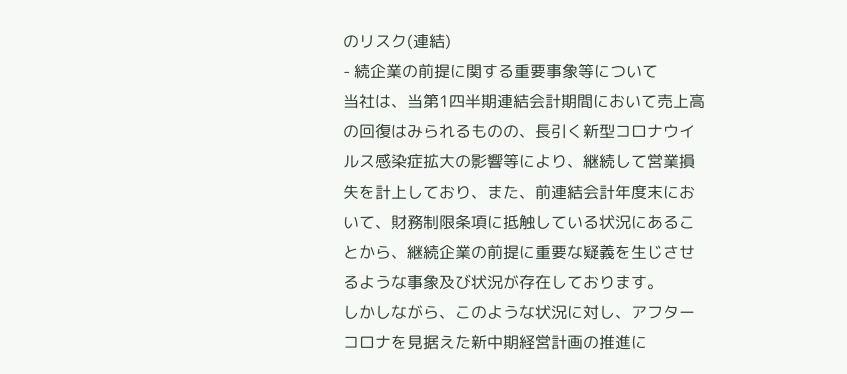のリスク(連結)
- 続企業の前提に関する重要事象等について
当社は、当第1四半期連結会計期間において売上高の回復はみられるものの、長引く新型コロナウイルス感染症拡大の影響等により、継続して営業損失を計上しており、また、前連結会計年度末において、財務制限条項に抵触している状況にあることから、継続企業の前提に重要な疑義を生じさせるような事象及び状況が存在しております。
しかしながら、このような状況に対し、アフターコロナを見据えた新中期経営計画の推進に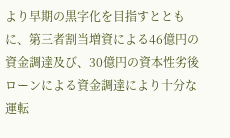より早期の黒字化を目指すとともに、第三者割当増資による46億円の資金調達及び、30億円の資本性劣後ローンによる資金調達により十分な運転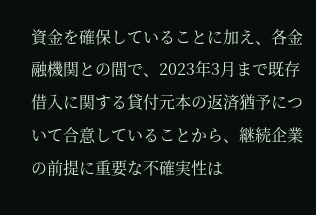資金を確保していることに加え、各金融機関との間で、2023年3月まで既存借入に関する貸付元本の返済猶予について合意していることから、継続企業の前提に重要な不確実性は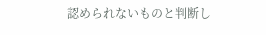認められないものと判断し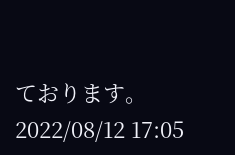ております。2022/08/12 17:05